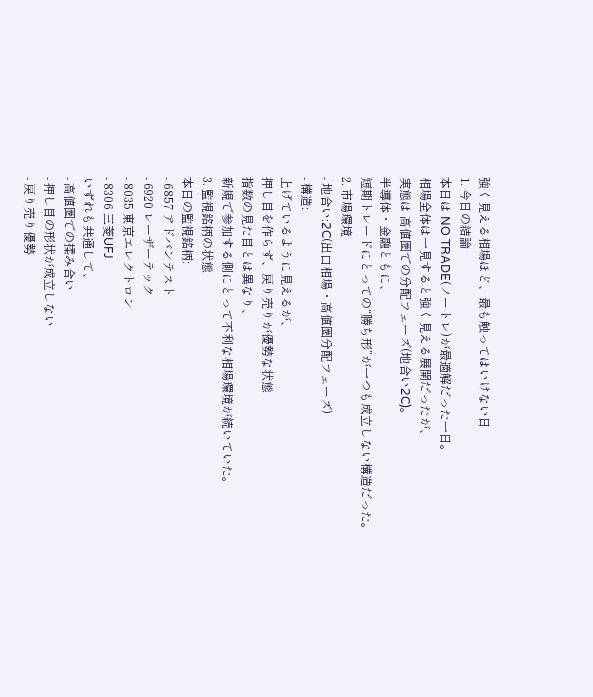強く見える相場ほど、最も触ってはいけない日
1. 今日の結論
本日は NO TRADE(ノートレ)が最適解だった一日。
相場全体は一見すると強く見える展開だったが、
実態は 高値圏での分配フェーズ(地合い2C)。
半導体・金融ともに、
短期トレードにとっての“勝ち形”が一つも成立しない構造だった。
2. 市場環境
- 地合い:2C(出口相場・高値圏分配フェーズ)
- 構造:
上げているように見えるが、
押し目を作らず、戻り売りが優勢な状態
指数の見た目とは異なり、
新規で参加する側にとって不利な相場環境が続いていた。
3. 監視銘柄の状態
本日の監視銘柄:
- 6857 アドバンテスト
- 6920 レーザーテック
- 8035 東京エレクトロン
- 8306 三菱UFJ
いずれも共通して、
- 高値圏での揉み合い
- 押し目の形状が成立しない
- 戻り売り優勢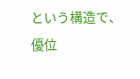という構造で、
優位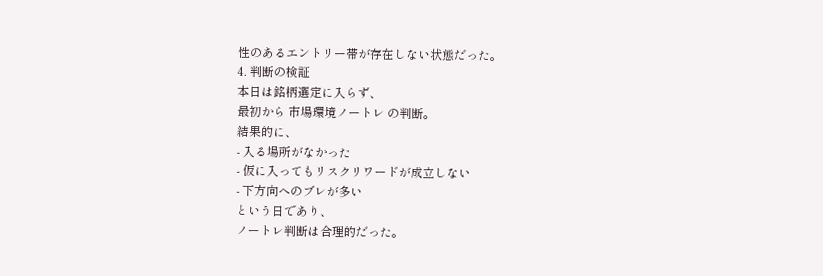性のあるエントリー帯が存在しない状態だった。
4. 判断の検証
本日は銘柄選定に入らず、
最初から 市場環境ノートレ の判断。
結果的に、
- 入る場所がなかった
- 仮に入ってもリスクリワードが成立しない
- 下方向へのブレが多い
という日であり、
ノートレ判断は合理的だった。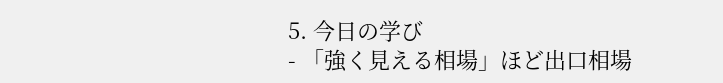5. 今日の学び
- 「強く見える相場」ほど出口相場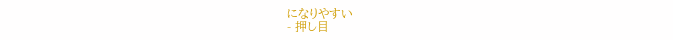になりやすい
- 押し目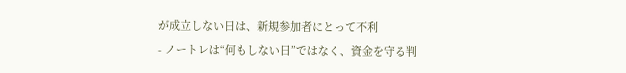が成立しない日は、新規参加者にとって不利
- ノートレは“何もしない日”ではなく、資金を守る判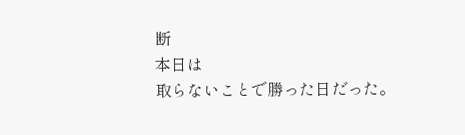断
本日は
取らないことで勝った日だった。